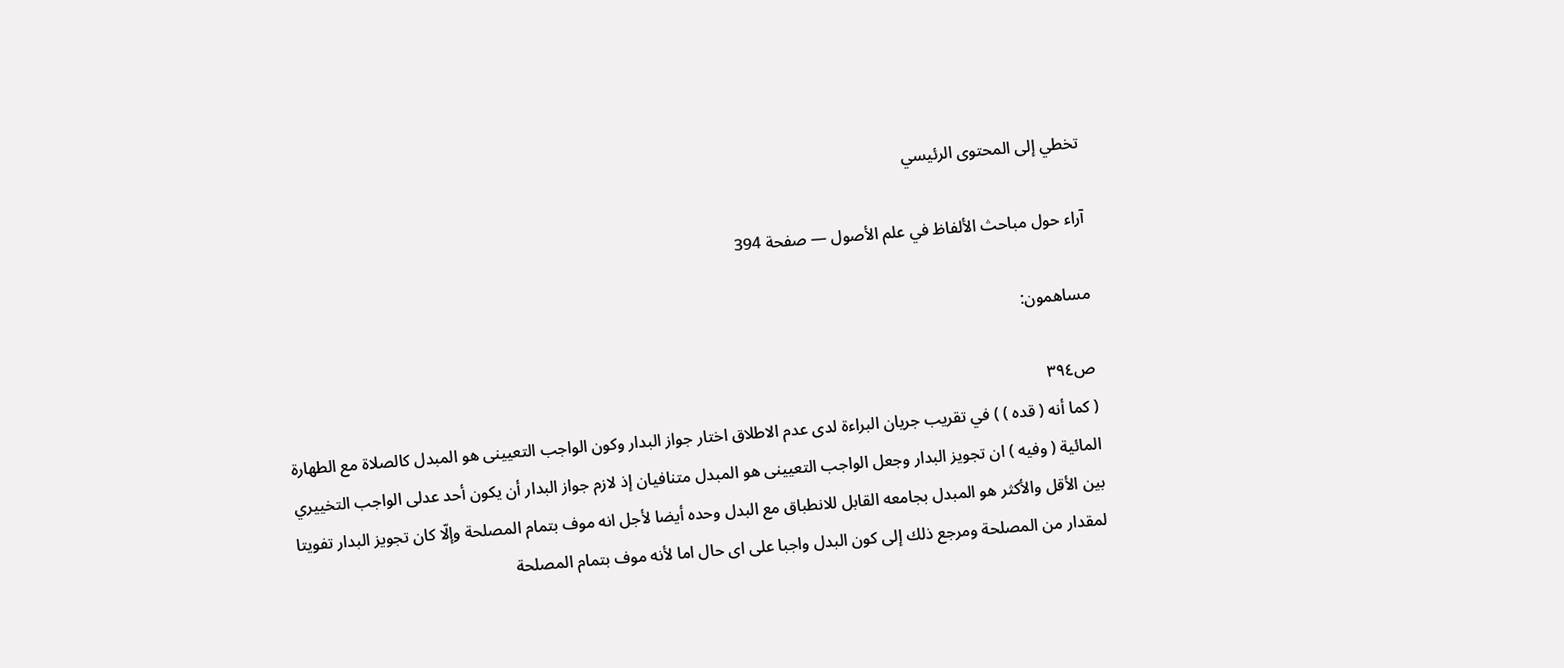تخطي إلى المحتوى الرئيسي

آراء حول مباحث الألفاظ في علم الأصول — صفحة 394

مساهمون:

ص٣٩٤
( كما أنه ( قده ) ) في تقريب جريان البراءة لدى عدم الاطلاق اختار جواز البدار وكون الواجب التعيينى هو المبدل كالصلاة مع الطهارة المائية ( وفيه ) ان تجويز البدار وجعل الواجب التعيينى هو المبدل متنافيان إذ لازم جواز البدار أن يكون أحد عدلى الواجب التخييري بين الأقل والأكثر هو المبدل بجامعه القابل للانطباق مع البدل وحده أيضا لأجل انه موف بتمام المصلحة وإلّا كان تجويز البدار تفويتا لمقدار من المصلحة ومرجع ذلك إلى كون البدل واجبا على اى حال اما لأنه موف بتمام المصلحة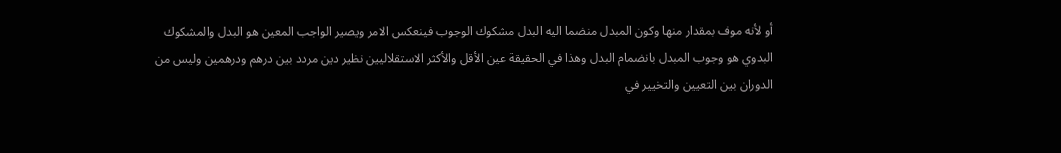أو لأنه موف بمقدار منها وكون المبدل منضما اليه البدل مشكوك الوجوب فينعكس الامر ويصير الواجب المعين هو البدل والمشكوك البدوي هو وجوب المبدل بانضمام البدل وهذا في الحقيقة عين الأقل والأكثر الاستقلاليين نظير دين مردد بين درهم ودرهمين وليس من الدوران بين التعيين والتخيير في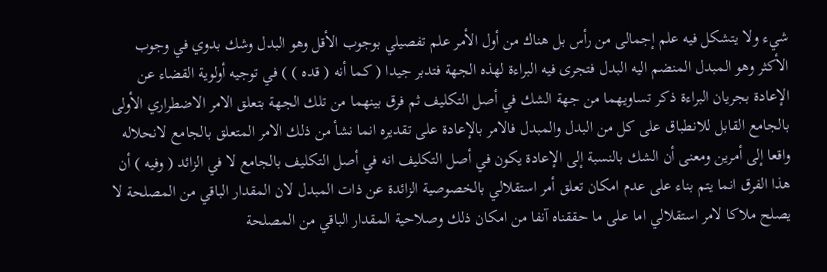شيء ولا يتشكل فيه علم إجمالى من رأس بل هناك من أول الأمر علم تفصيلي بوجوب الأقل وهو البدل وشك بدوي في وجوب الأكثر وهو المبدل المنضم اليه البدل فتجرى فيه البراءة لهذه الجهة فتدبر جيدا ( كما أنه ( قده ) ) في توجيه أولوية القضاء عن الإعادة بجريان البراءة ذكر تساويهما من جهة الشك في أصل التكليف ثم فرق بينهما من تلك الجهة بتعلق الامر الاضطراري الأولى بالجامع القابل للانطباق على كل من البدل والمبدل فالامر بالإعادة على تقديره انما نشأ من ذلك الامر المتعلق بالجامع لانحلاله واقعا إلى أمرين ومعنى أن الشك بالنسبة إلى الإعادة يكون في أصل التكليف انه في أصل التكليف بالجامع لا في الزائد ( وفيه ) أن هذا الفرق انما يتم بناء على عدم امكان تعلق أمر استقلالي بالخصوصية الزائدة عن ذات المبدل لان المقدار الباقي من المصلحة لا يصلح ملاكا لامر استقلالي اما على ما حققناه آنفا من امكان ذلك وصلاحية المقدار الباقي من المصلحة